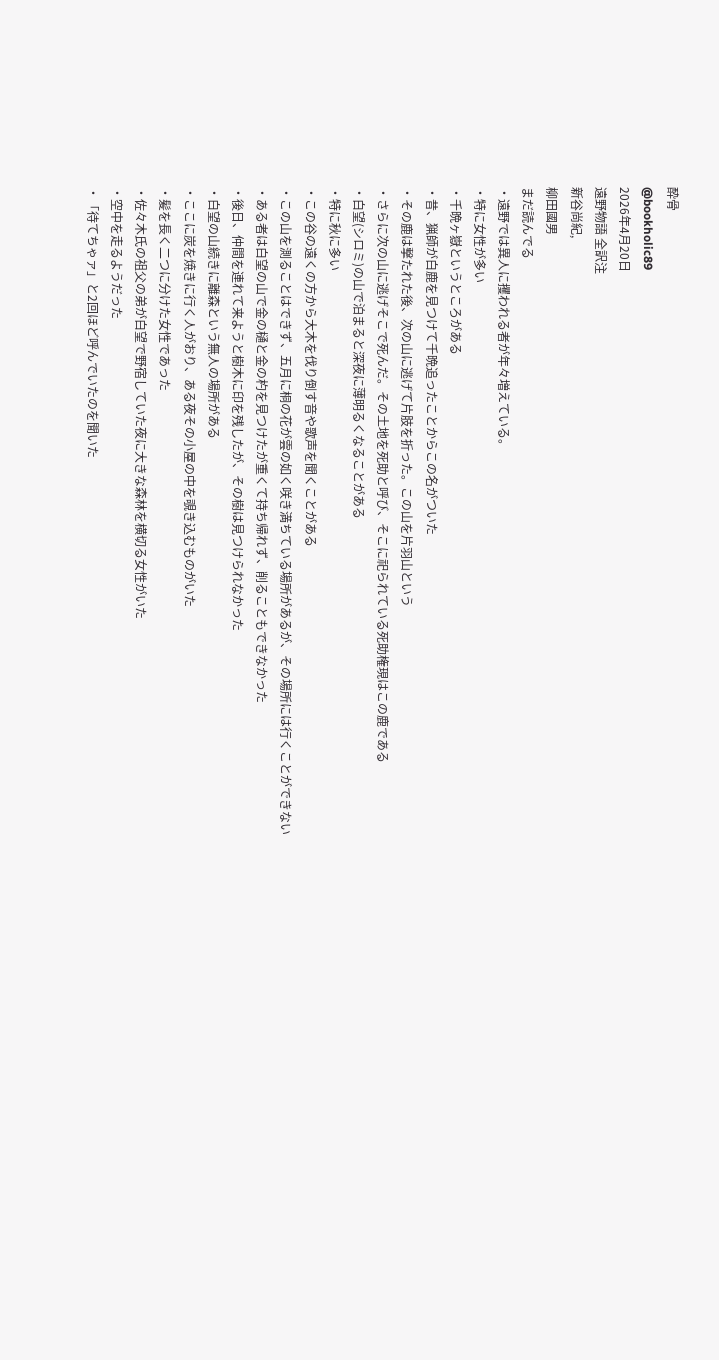酔骨
@bookholic89
2026年4月20日
遠野物語 全訳注
新谷尚紀,
柳田國男
まだ読んでる
・遠野では異人に攫われる者が年々増えている。
・特に女性が多い
・千晩ヶ嶽というところがある
・昔、猟師が白鹿を見つけて千晩追ったことからこの名がついた
・その鹿は撃たれた後、次の山に逃げて片肢を折った。この山を片羽山という
・さらに次の山に逃げそこで死んだ。その土地を死助と呼び、そこに祀られている死助権現はこの鹿である
・白望(シロミ)の山で泊まると深夜に薄明るくなることがある
・特に秋に多い
・この谷の遠くの方から大木を伐り倒す音や歌声を聞くことがある
・この山を測ることはできず、五月に桐の花が雲の如く咲き満ちている場所があるが、その場所には行くことができない
・ある者は白望の山で金の樋と金の杓を見つけたが重くて持ち帰れず、削ることもできなかった
・後日、仲間を連れて来ようと樹木に印を残したが、その樹は見つけられなかった
・白望の山続きに離森という無人の場所がある
・ここに炭を焼きに行く人がおり、ある夜その小屋の中を覗き込むものがいた
・髪を長く二つに分けた女性であった
・佐々木氏の祖父の弟が白望で野宿していた夜に大きな森林を横切る女性がいた
・空中を走るようだった
・「待てちゃァ」と2回ほど呼んでいたのを聞いた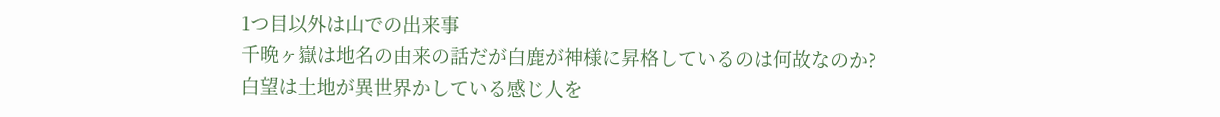1つ目以外は山での出来事
千晩ヶ嶽は地名の由来の話だが白鹿が神様に昇格しているのは何故なのか?
白望は土地が異世界かしている感じ人を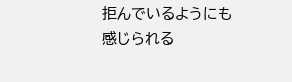拒んでいるようにも感じられる